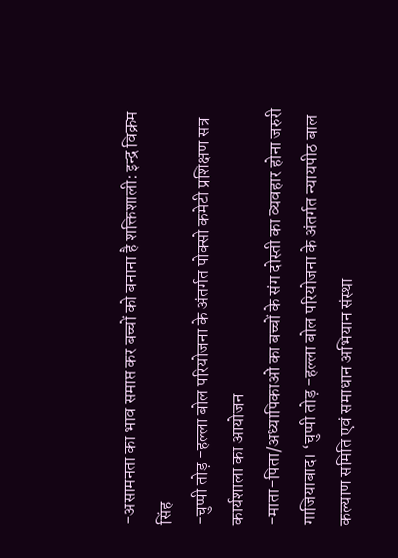-असामनता का भाव समाप्त कर बच्चों को बनाना है शक्तिशाली: इन्द्र विक्रम सिंह
-चुप्पी तोड़ -हल्ला बोल परियोजना के अंतर्गत पोक्सो कमेटी प्रशिक्षण सत्र कार्यशाला का आयोजन
-माता-पिता/अध्यापिकाओं का बच्चों के संग दोस्ती का व्यवहार होना जरुरी
गाजियाबाद। ‘चुप्पी तोड़ -हल्ला बोल परियोजना के अंतर्गत न्यायपीठ बाल कल्याण समिति एवं समाधान अभियान संस्था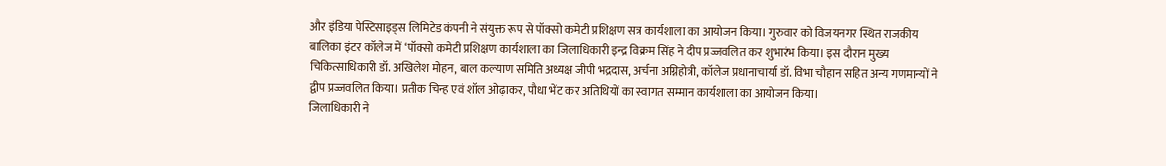और इंडिया पेस्टिसाइड्स लिमिटेड कंपनी ने संयुक्त रूप से पॉक्सो कमेटी प्रशिक्षण सत्र कार्यशाला का आयोजन किया। गुरुवार को विजयनगर स्थित राजकीय बालिका इंटर कॉलेज में ‘पॉक्सो कमेटी प्रशिक्षण कार्यशाला का जिलाधिकारी इन्द्र विक्रम सिंह ने दीप प्रज्जवलित कर शुभारंभ किया। इस दौरान मुख्य चिकित्साधिकारी डॉ. अखिलेश मोहन, बाल कल्याण समिति अध्यक्ष जीपी भद्रदास, अर्चना अग्निहोत्री, कॉलेज प्रधानाचार्या डॉ. विभा चौहान सहित अन्य गणमान्यों ने द्वीप प्रज्जवलित किया। प्रतीक चिन्ह एवं शॉल ओढ़ाकर, पौधा भेंट कर अतिथियों का स्वागत सम्मान कार्यशाला का आयोजन किया।
जिलाधिकारी ने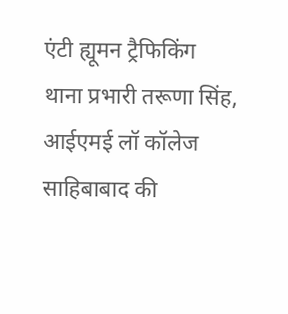एंटी ह्यूमन ट्रैफिकिंग थाना प्रभारी तरूणा सिंह, आईएमई लॉ कॉलेज साहिबाबाद की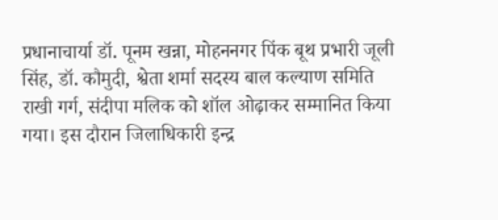प्रधानाचार्या डॉ. पूनम खन्ना, मोहननगर पिंक बूथ प्रभारी जूली सिंह, डॉ. कौमुदी, श्वेता शर्मा सदस्य बाल कल्याण समिति राखी गर्ग, संदीपा मलिक को शॉल ओढ़ाकर सम्मानित किया गया। इस दौरान जिलाधिकारी इन्द्र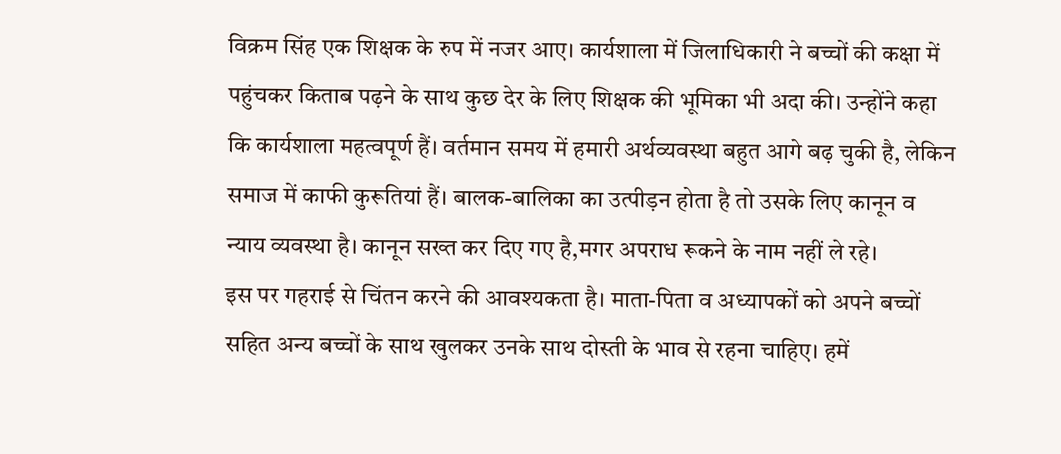विक्रम सिंह एक शिक्षक के रुप में नजर आए। कार्यशाला में जिलाधिकारी ने बच्चों की कक्षा में पहुंचकर किताब पढ़ने के साथ कुछ देर के लिए शिक्षक की भूमिका भी अदा की। उन्होंने कहा कि कार्यशाला महत्वपूर्ण हैं। वर्तमान समय में हमारी अर्थव्यवस्था बहुत आगे बढ़ चुकी है, लेकिन समाज में काफी कुरूतियां हैं। बालक-बालिका का उत्पीड़न होता है तो उसके लिए कानून व न्याय व्यवस्था है। कानून सख्त कर दिए गए है,मगर अपराध रूकने के नाम नहीं ले रहे।
इस पर गहराई से चिंतन करने की आवश्यकता है। माता-पिता व अध्यापकों को अपने बच्चों सहित अन्य बच्चों के साथ खुलकर उनके साथ दोस्ती के भाव से रहना चाहिए। हमें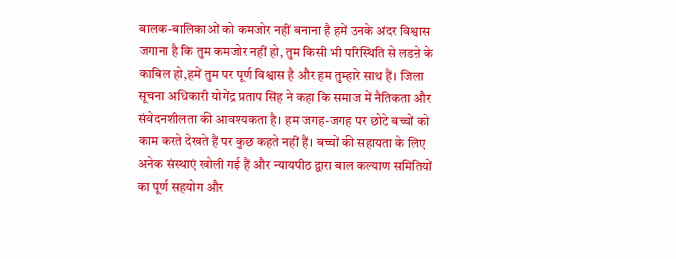बालक-बालिकाओं को कमजोर नहीं बनाना है हमें उनके अंदर विश्वास जगाना है कि तुम कमजोर नहीं हो, तुम किसी भी परिस्थिति से लडऩे के काबिल हो,हमें तुम पर पूर्ण विश्वास है और हम तुम्हारे साथ हैं। जिला सूचना अधिकारी योगेंद्र प्रताप सिंह ने कहा कि समाज में नैतिकता और संवेदनशीलता की आवश्यकता है। हम जगह-जगह पर छोटे बच्चों को काम करते देखते हैं पर कुछ कहते नहीं हैं। बच्चों की सहायता के लिए अनेक संस्थाएं खोली गई हैं और न्यायपीठ द्वारा बाल कल्याण समितियों का पूर्ण सहयोग और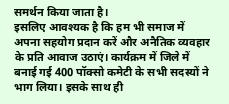समर्थन किया जाता है।
इसलिए आवश्यक है कि हम भी समाज में अपना सहयोग प्रदान करें और अनैतिक व्यवहार के प्रति आवाज उठाएं। कार्यक्रम में जिले में बनाई गई 400 पॉक्सो कमेटी के सभी सदस्यों ने भाग लिया। इसके साथ ही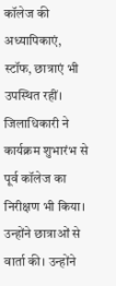कॉलेज की अध्यापिकाएं, स्टॉफ, छात्राएं भी उपस्थित रहीं। जिलाधिकारी ने कार्यक्रम शुभारंभ से पूर्व कॉलेज का निरीक्षण भी किया। उन्होंने छात्राओं से वार्ता की। उन्होंने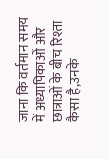जाना कि वर्तमान समय में अध्यापिकाओं और छात्राओं के बीच रिश्ता कैसा है,उनके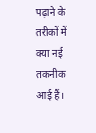पढ़ाने के तरीकों में क्या नई तकनीक आई हैं।